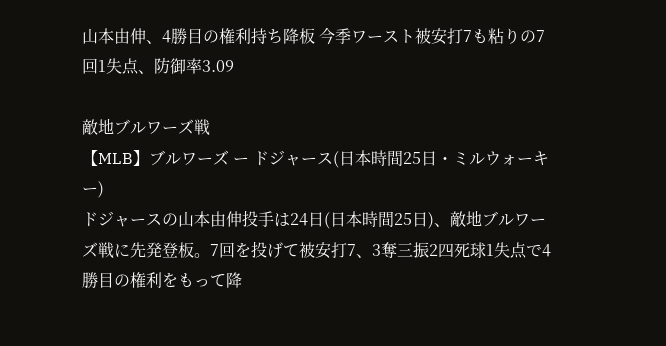山本由伸、4勝目の権利持ち降板 今季ワースト被安打7も粘りの7回1失点、防御率3.09

敵地ブルワーズ戦
【MLB】ブルワーズ ー ドジャース(日本時間25日・ミルウォーキー)
ドジャースの山本由伸投手は24日(日本時間25日)、敵地ブルワーズ戦に先発登板。7回を投げて被安打7、3奪三振2四死球1失点で4勝目の権利をもって降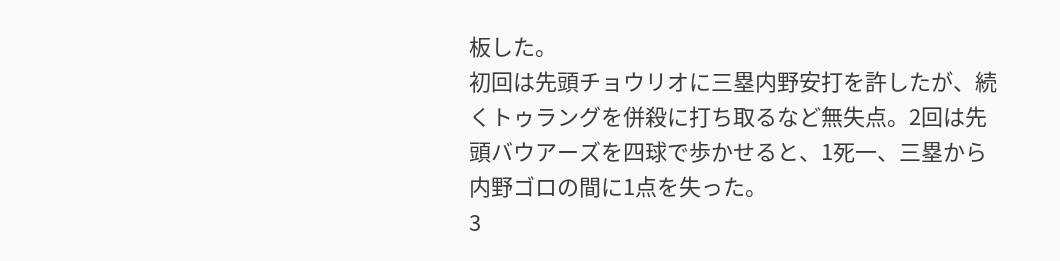板した。
初回は先頭チョウリオに三塁内野安打を許したが、続くトゥラングを併殺に打ち取るなど無失点。2回は先頭バウアーズを四球で歩かせると、1死一、三塁から内野ゴロの間に1点を失った。
3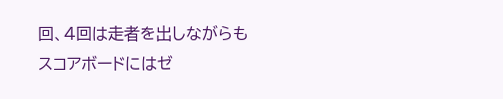回、4回は走者を出しながらもスコアボードにはゼ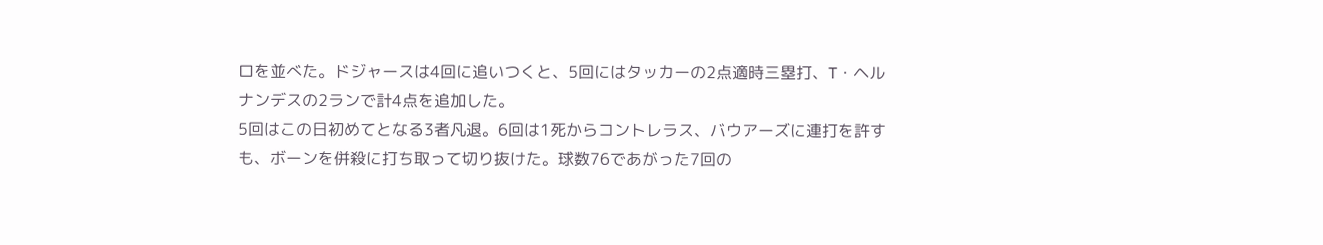ロを並べた。ドジャースは4回に追いつくと、5回にはタッカーの2点適時三塁打、T・ヘルナンデスの2ランで計4点を追加した。
5回はこの日初めてとなる3者凡退。6回は1死からコントレラス、バウアーズに連打を許すも、ボーンを併殺に打ち取って切り抜けた。球数76であがった7回の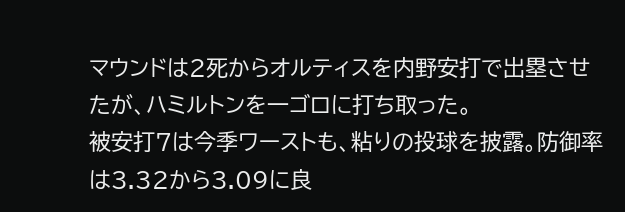マウンドは2死からオルティスを内野安打で出塁させたが、ハミルトンを一ゴロに打ち取った。
被安打7は今季ワーストも、粘りの投球を披露。防御率は3.32から3.09に良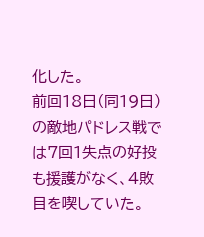化した。
前回18日(同19日)の敵地パドレス戦では7回1失点の好投も援護がなく、4敗目を喫していた。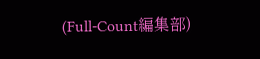(Full-Count編集部)